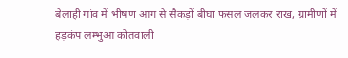बेलाही गांव में भीषण आग से सैकड़ों बीघा फसल जलकर राख, ग्रामीणों में हड़कंप लम्भुआ कोतवाली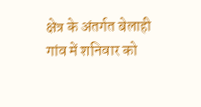क्षेत्र के अंतर्गत बेलाही गांव में शनिवार को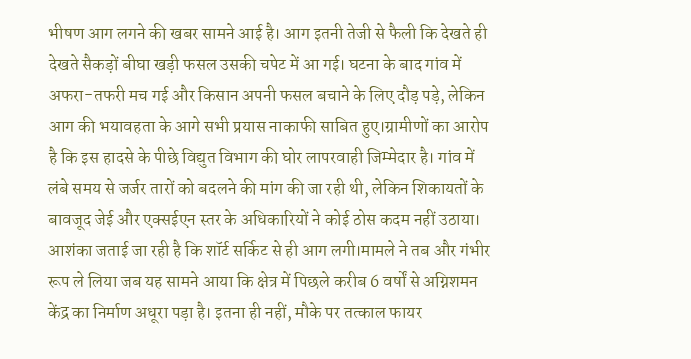भीषण आग लगने की खबर सामने आई है। आग इतनी तेजी से फैली कि देखते ही देखते सैकड़ों बीघा खड़ी फसल उसकी चपेट में आ गई। घटना के बाद गांव में अफरा-तफरी मच गई और किसान अपनी फसल बचाने के लिए दौड़ पड़े, लेकिन आग की भयावहता के आगे सभी प्रयास नाकाफी साबित हुए।ग्रामीणों का आरोप है कि इस हादसे के पीछे विद्युत विभाग की घोर लापरवाही जिम्मेदार है। गांव में लंबे समय से जर्जर तारों को बदलने की मांग की जा रही थी, लेकिन शिकायतों के बावजूद जेई और एक्सईएन स्तर के अधिकारियों ने कोई ठोस कदम नहीं उठाया। आशंका जताई जा रही है कि शॉर्ट सर्किट से ही आग लगी।मामले ने तब और गंभीर रूप ले लिया जब यह सामने आया कि क्षेत्र में पिछले करीब 6 वर्षों से अग्निशमन केंद्र का निर्माण अधूरा पड़ा है। इतना ही नहीं, मौके पर तत्काल फायर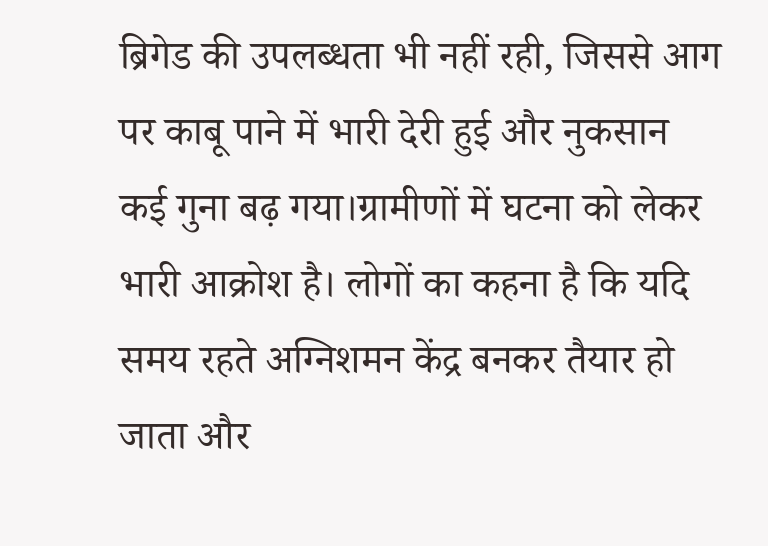ब्रिगेड की उपलब्धता भी नहीं रही, जिससे आग पर काबू पाने में भारी देरी हुई और नुकसान कई गुना बढ़ गया।ग्रामीणों में घटना को लेकर भारी आक्रोश है। लोगों का कहना है कि यदि समय रहते अग्निशमन केंद्र बनकर तैयार हो जाता और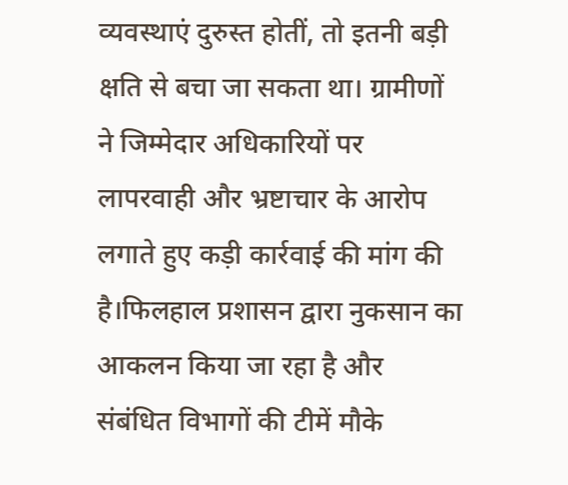व्यवस्थाएं दुरुस्त होतीं, तो इतनी बड़ी क्षति से बचा जा सकता था। ग्रामीणों ने जिम्मेदार अधिकारियों पर लापरवाही और भ्रष्टाचार के आरोप लगाते हुए कड़ी कार्रवाई की मांग की है।फिलहाल प्रशासन द्वारा नुकसान का आकलन किया जा रहा है और संबंधित विभागों की टीमें मौके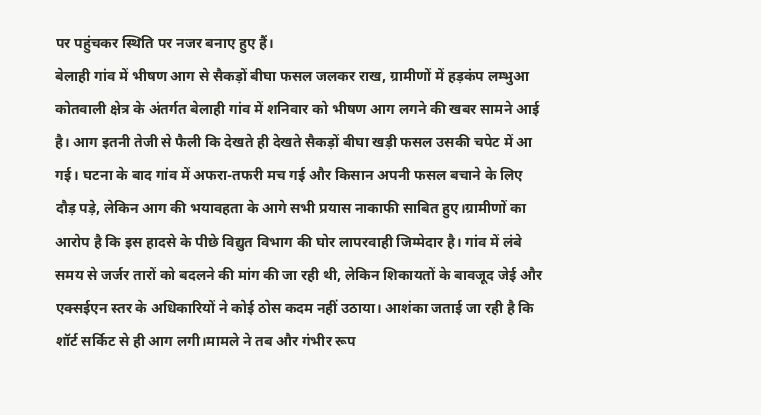पर पहुंचकर स्थिति पर नजर बनाए हुए हैं।
बेलाही गांव में भीषण आग से सैकड़ों बीघा फसल जलकर राख, ग्रामीणों में हड़कंप लम्भुआ कोतवाली क्षेत्र के अंतर्गत बेलाही गांव में शनिवार को भीषण आग लगने की खबर सामने आई है। आग इतनी तेजी से फैली कि देखते ही देखते सैकड़ों बीघा खड़ी फसल उसकी चपेट में आ गई। घटना के बाद गांव में अफरा-तफरी मच गई और किसान अपनी फसल बचाने के लिए दौड़ पड़े, लेकिन आग की भयावहता के आगे सभी प्रयास नाकाफी साबित हुए।ग्रामीणों का आरोप है कि इस हादसे के पीछे विद्युत विभाग की घोर लापरवाही जिम्मेदार है। गांव में लंबे समय से जर्जर तारों को बदलने की मांग की जा रही थी, लेकिन शिकायतों के बावजूद जेई और एक्सईएन स्तर के अधिकारियों ने कोई ठोस कदम नहीं उठाया। आशंका जताई जा रही है कि शॉर्ट सर्किट से ही आग लगी।मामले ने तब और गंभीर रूप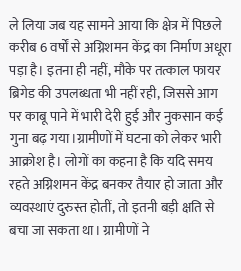ले लिया जब यह सामने आया कि क्षेत्र में पिछले करीब 6 वर्षों से अग्निशमन केंद्र का निर्माण अधूरा पड़ा है। इतना ही नहीं, मौके पर तत्काल फायर ब्रिगेड की उपलब्धता भी नहीं रही, जिससे आग पर काबू पाने में भारी देरी हुई और नुकसान कई गुना बढ़ गया।ग्रामीणों में घटना को लेकर भारी आक्रोश है। लोगों का कहना है कि यदि समय रहते अग्निशमन केंद्र बनकर तैयार हो जाता और व्यवस्थाएं दुरुस्त होतीं, तो इतनी बड़ी क्षति से बचा जा सकता था। ग्रामीणों ने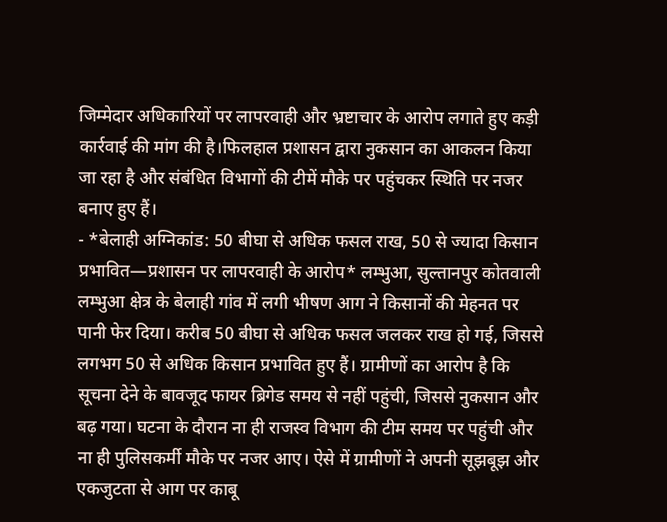जिम्मेदार अधिकारियों पर लापरवाही और भ्रष्टाचार के आरोप लगाते हुए कड़ी कार्रवाई की मांग की है।फिलहाल प्रशासन द्वारा नुकसान का आकलन किया जा रहा है और संबंधित विभागों की टीमें मौके पर पहुंचकर स्थिति पर नजर बनाए हुए हैं।
- *बेलाही अग्निकांड: 50 बीघा से अधिक फसल राख, 50 से ज्यादा किसान प्रभावित—प्रशासन पर लापरवाही के आरोप* लम्भुआ, सुल्तानपुर कोतवाली लम्भुआ क्षेत्र के बेलाही गांव में लगी भीषण आग ने किसानों की मेहनत पर पानी फेर दिया। करीब 50 बीघा से अधिक फसल जलकर राख हो गई, जिससे लगभग 50 से अधिक किसान प्रभावित हुए हैं। ग्रामीणों का आरोप है कि सूचना देने के बावजूद फायर ब्रिगेड समय से नहीं पहुंची, जिससे नुकसान और बढ़ गया। घटना के दौरान ना ही राजस्व विभाग की टीम समय पर पहुंची और ना ही पुलिसकर्मी मौके पर नजर आए। ऐसे में ग्रामीणों ने अपनी सूझबूझ और एकजुटता से आग पर काबू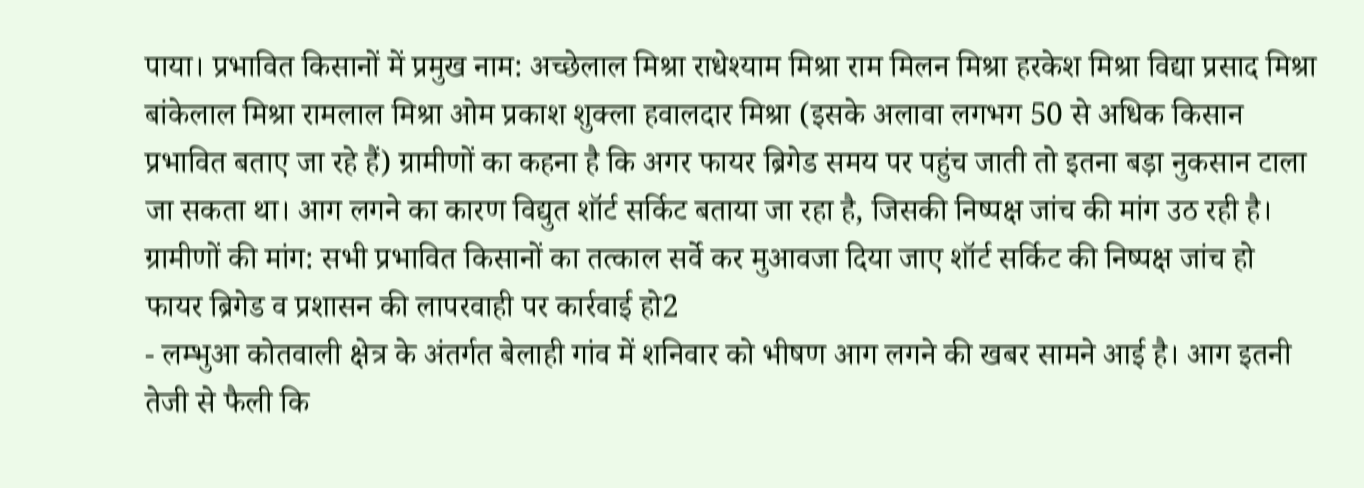पाया। प्रभावित किसानों में प्रमुख नाम: अच्छेलाल मिश्रा राधेश्याम मिश्रा राम मिलन मिश्रा हरकेश मिश्रा विद्या प्रसाद मिश्रा बांकेलाल मिश्रा रामलाल मिश्रा ओम प्रकाश शुक्ला हवालदार मिश्रा (इसके अलावा लगभग 50 से अधिक किसान प्रभावित बताए जा रहे हैं) ग्रामीणों का कहना है कि अगर फायर ब्रिगेड समय पर पहुंच जाती तो इतना बड़ा नुकसान टाला जा सकता था। आग लगने का कारण विद्युत शॉर्ट सर्किट बताया जा रहा है, जिसकी निष्पक्ष जांच की मांग उठ रही है। ग्रामीणों की मांग: सभी प्रभावित किसानों का तत्काल सर्वे कर मुआवजा दिया जाए शॉर्ट सर्किट की निष्पक्ष जांच हो फायर ब्रिगेड व प्रशासन की लापरवाही पर कार्रवाई हो2
- लम्भुआ कोतवाली क्षेत्र के अंतर्गत बेलाही गांव में शनिवार को भीषण आग लगने की खबर सामने आई है। आग इतनी तेजी से फैली कि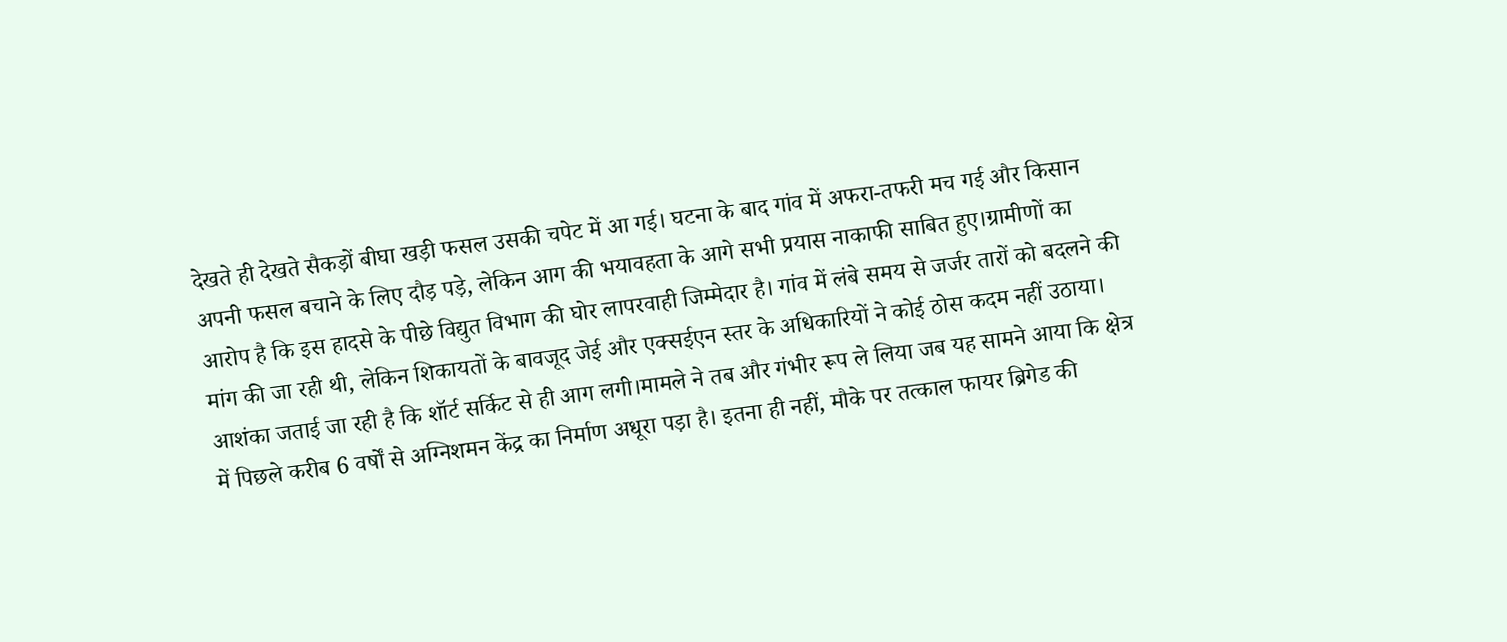देखते ही देखते सैकड़ों बीघा खड़ी फसल उसकी चपेट में आ गई। घटना के बाद गांव में अफरा-तफरी मच गई और किसान अपनी फसल बचाने के लिए दौड़ पड़े, लेकिन आग की भयावहता के आगे सभी प्रयास नाकाफी साबित हुए।ग्रामीणों का आरोप है कि इस हादसे के पीछे विद्युत विभाग की घोर लापरवाही जिम्मेदार है। गांव में लंबे समय से जर्जर तारों को बदलने की मांग की जा रही थी, लेकिन शिकायतों के बावजूद जेई और एक्सईएन स्तर के अधिकारियों ने कोई ठोस कदम नहीं उठाया। आशंका जताई जा रही है कि शॉर्ट सर्किट से ही आग लगी।मामले ने तब और गंभीर रूप ले लिया जब यह सामने आया कि क्षेत्र में पिछले करीब 6 वर्षों से अग्निशमन केंद्र का निर्माण अधूरा पड़ा है। इतना ही नहीं, मौके पर तत्काल फायर ब्रिगेड की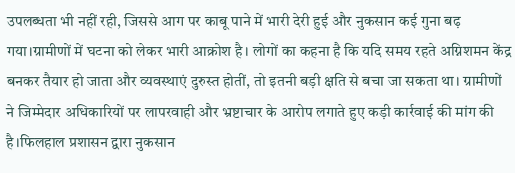उपलब्धता भी नहीं रही, जिससे आग पर काबू पाने में भारी देरी हुई और नुकसान कई गुना बढ़ गया।ग्रामीणों में घटना को लेकर भारी आक्रोश है। लोगों का कहना है कि यदि समय रहते अग्निशमन केंद्र बनकर तैयार हो जाता और व्यवस्थाएं दुरुस्त होतीं, तो इतनी बड़ी क्षति से बचा जा सकता था। ग्रामीणों ने जिम्मेदार अधिकारियों पर लापरवाही और भ्रष्टाचार के आरोप लगाते हुए कड़ी कार्रवाई की मांग की है।फिलहाल प्रशासन द्वारा नुकसान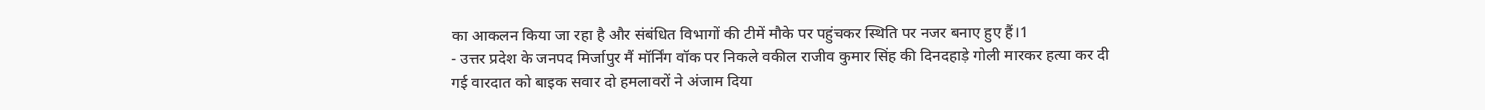का आकलन किया जा रहा है और संबंधित विभागों की टीमें मौके पर पहुंचकर स्थिति पर नजर बनाए हुए हैं।1
- उत्तर प्रदेश के जनपद मिर्जापुर मैं मॉर्निंग वॉक पर निकले वकील राजीव कुमार सिंह की दिनदहाड़े गोली मारकर हत्या कर दी गई वारदात को बाइक सवार दो हमलावरों ने अंजाम दिया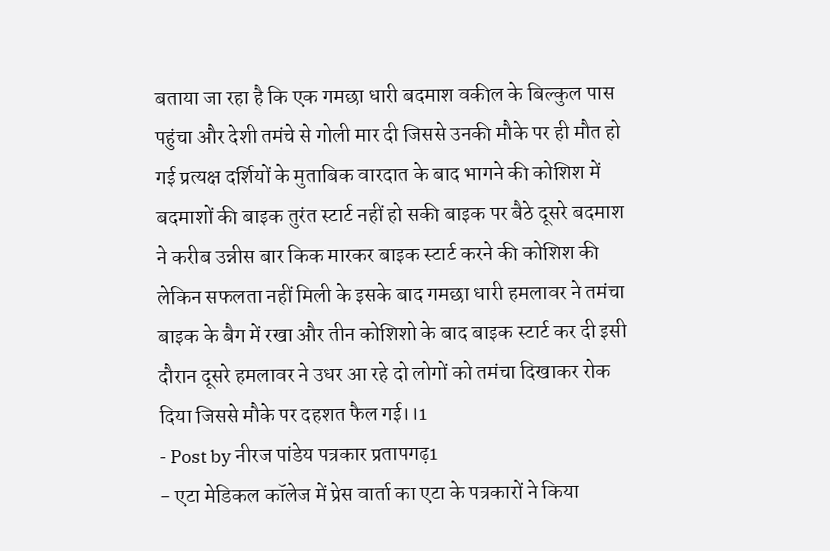बताया जा रहा है कि एक गमछा धारी बदमाश वकील के बिल्कुल पास पहुंचा और देशी तमंचे से गोली मार दी जिससे उनकी मौके पर ही मौत हो गई प्रत्यक्ष दर्शियों के मुताबिक वारदात के बाद भागने की कोशिश में बदमाशों की बाइक तुरंत स्टार्ट नहीं हो सकी बाइक पर बैठे दूसरे बदमाश ने करीब उन्नीस बार किक मारकर बाइक स्टार्ट करने की कोशिश की लेकिन सफलता नहीं मिली के इसके बाद गमछा धारी हमलावर ने तमंचा बाइक के बैग में रखा और तीन कोशिशो के बाद बाइक स्टार्ट कर दी इसी दौरान दूसरे हमलावर ने उधर आ रहे दो लोगों को तमंचा दिखाकर रोक दिया जिससे मौके पर दहशत फैल गई।।1
- Post by नीरज पांडेय पत्रकार प्रतापगढ़1
- एटा मेडिकल कॉलेज में प्रेस वार्ता का एटा के पत्रकारों ने किया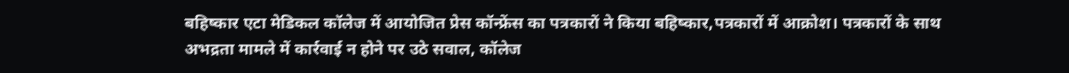बहिष्कार एटा मेडिकल कॉलेज में आयोजित प्रेस कॉन्फ्रेंस का पत्रकारों ने किया बहिष्कार,पत्रकारों में आक्रोश। पत्रकारों के साथ अभद्रता मामले में कार्रवाई न होने पर उठे सवाल, कॉलेज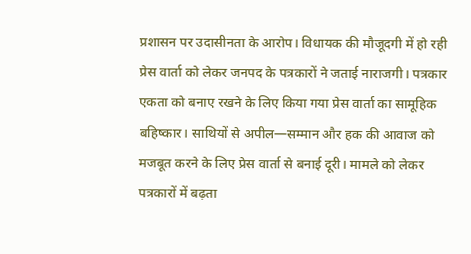प्रशासन पर उदासीनता के आरोप। विधायक की मौजूदगी में हो रही प्रेस वार्ता को लेकर जनपद के पत्रकारों ने जताई नाराजगी। पत्रकार एकता को बनाए रखने के लिए किया गया प्रेस वार्ता का सामूहिक बहिष्कार। साथियों से अपील—सम्मान और हक की आवाज को मजबूत करने के लिए प्रेस वार्ता से बनाई दूरी। मामले को लेकर पत्रकारों में बढ़ता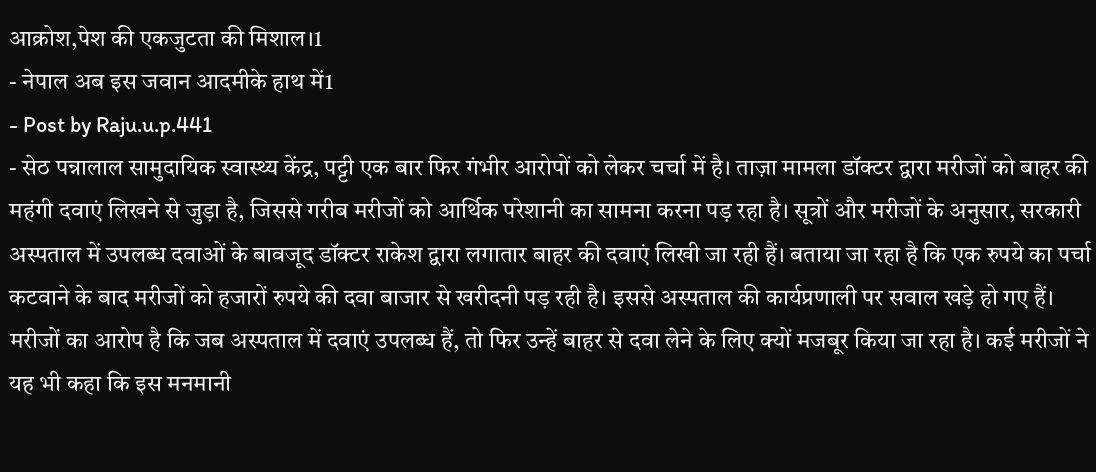आक्रोश,पेश की एकजुटता की मिशाल।1
- नेपाल अब इस जवान आदमीके हाथ में1
- Post by Raju.u.p.441
- सेठ पन्नालाल सामुदायिक स्वास्थ्य केंद्र, पट्टी एक बार फिर गंभीर आरोपों को लेकर चर्चा में है। ताज़ा मामला डॉक्टर द्वारा मरीजों को बाहर की महंगी दवाएं लिखने से जुड़ा है, जिससे गरीब मरीजों को आर्थिक परेशानी का सामना करना पड़ रहा है। सूत्रों और मरीजों के अनुसार, सरकारी अस्पताल में उपलब्ध दवाओं के बावजूद डॉक्टर राकेश द्वारा लगातार बाहर की दवाएं लिखी जा रही हैं। बताया जा रहा है कि एक रुपये का पर्चा कटवाने के बाद मरीजों को हजारों रुपये की दवा बाजार से खरीदनी पड़ रही है। इससे अस्पताल की कार्यप्रणाली पर सवाल खड़े हो गए हैं। मरीजों का आरोप है कि जब अस्पताल में दवाएं उपलब्ध हैं, तो फिर उन्हें बाहर से दवा लेने के लिए क्यों मजबूर किया जा रहा है। कई मरीजों ने यह भी कहा कि इस मनमानी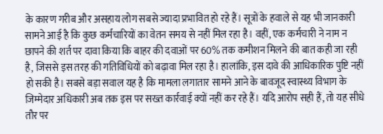के कारण गरीब और असहाय लोग सबसे ज्यादा प्रभावित हो रहे हैं। सूत्रों के हवाले से यह भी जानकारी सामने आई है कि कुछ कर्मचारियों का वेतन समय से नहीं मिल रहा है। वहीं, एक कर्मचारी ने नाम न छापने की शर्त पर दावा किया कि बाहर की दवाओं पर 60% तक कमीशन मिलने की बात कही जा रही है, जिससे इस तरह की गतिविधियों को बढ़ावा मिल रहा है। हालांकि, इस दावे की आधिकारिक पुष्टि नहीं हो सकी है। सबसे बड़ा सवाल यह है कि मामला लगातार सामने आने के बावजूद स्वास्थ्य विभाग के जिम्मेदार अधिकारी अब तक इस पर सख्त कार्रवाई क्यों नहीं कर रहे हैं। यदि आरोप सही हैं, तो यह सीधे तौर पर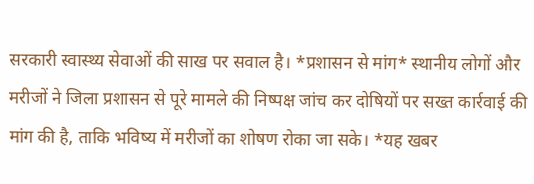सरकारी स्वास्थ्य सेवाओं की साख पर सवाल है। *प्रशासन से मांग* स्थानीय लोगों और मरीजों ने जिला प्रशासन से पूरे मामले की निष्पक्ष जांच कर दोषियों पर सख्त कार्रवाई की मांग की है, ताकि भविष्य में मरीजों का शोषण रोका जा सके। *यह खबर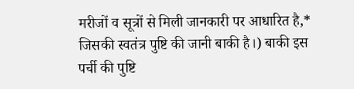मरीजों व सूत्रों से मिली जानकारी पर आधारित है,* जिसकी स्वतंत्र पुष्टि की जानी बाकी है।) बाकी इस पर्ची की पुष्टि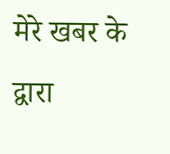मेरे खबर के द्वारा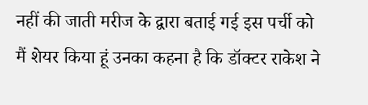नहीं की जाती मरीज के द्वारा बताई गई इस पर्ची को मैं शेयर किया हूं उनका कहना है कि डॉक्टर राकेश ने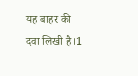यह बाहर की दवा लिखी है।1